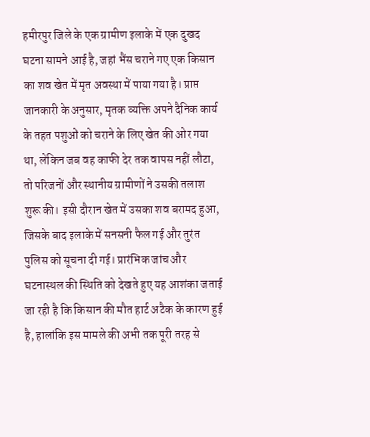हमीरपुर जिले के एक ग्रामीण इलाके में एक दुखद घटना सामने आई है, जहां भैंस चराने गए एक किसान का शव खेत में मृत अवस्था में पाया गया है। प्राप्त जानकारी के अनुसार, मृतक व्यक्ति अपने दैनिक कार्य के तहत पशुओं को चराने के लिए खेत की ओर गया था, लेकिन जब वह काफी देर तक वापस नहीं लौटा, तो परिजनों और स्थानीय ग्रामीणों ने उसकी तलाश शुरू की। इसी दौरान खेत में उसका शव बरामद हुआ, जिसके बाद इलाके में सनसनी फैल गई और तुरंत पुलिस को सूचना दी गई। प्रारंभिक जांच और घटनास्थल की स्थिति को देखते हुए यह आशंका जताई जा रही है कि किसान की मौत हार्ट अटैक के कारण हुई है, हालांकि इस मामले की अभी तक पूरी तरह से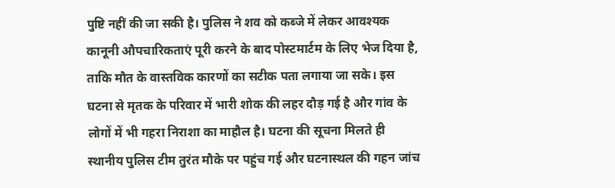पुष्टि नहीं की जा सकी है। पुलिस ने शव को कब्जे में लेकर आवश्यक कानूनी औपचारिकताएं पूरी करने के बाद पोस्टमार्टम के लिए भेज दिया है, ताकि मौत के वास्तविक कारणों का सटीक पता लगाया जा सके। इस घटना से मृतक के परिवार में भारी शोक की लहर दौड़ गई है और गांव के लोगों में भी गहरा निराशा का माहौल है। घटना की सूचना मिलते ही स्थानीय पुलिस टीम तुरंत मौके पर पहुंच गई और घटनास्थल की गहन जांच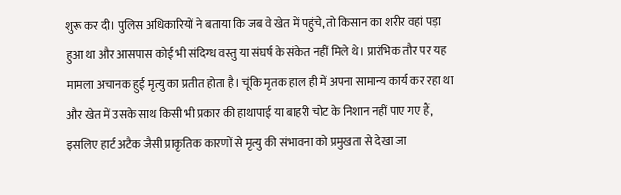शुरू कर दी। पुलिस अधिकारियों ने बताया कि जब वे खेत में पहुंचे, तो किसान का शरीर वहां पड़ा हुआ था और आसपास कोई भी संदिग्ध वस्तु या संघर्ष के संकेत नहीं मिले थे। प्रारंभिक तौर पर यह मामला अचानक हुई मृत्यु का प्रतीत होता है। चूंकि मृतक हाल ही में अपना सामान्य कार्य कर रहा था और खेत में उसके साथ किसी भी प्रकार की हाथापाई या बाहरी चोट के निशान नहीं पाए गए हैं, इसलिए हार्ट अटैक जैसी प्राकृतिक कारणों से मृत्यु की संभावना को प्रमुखता से देखा जा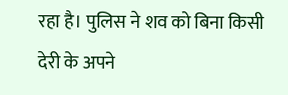रहा है। पुलिस ने शव को बिना किसी देरी के अपने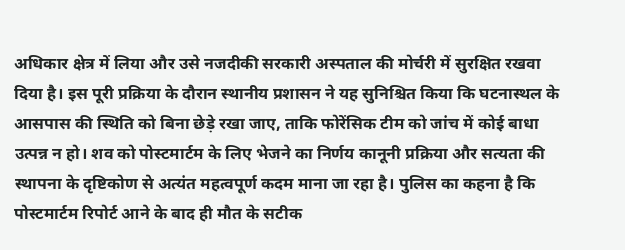अधिकार क्षेत्र में लिया और उसे नजदीकी सरकारी अस्पताल की मोर्चरी में सुरक्षित रखवा दिया है। इस पूरी प्रक्रिया के दौरान स्थानीय प्रशासन ने यह सुनिश्चित किया कि घटनास्थल के आसपास की स्थिति को बिना छेड़े रखा जाए, ताकि फोरेंसिक टीम को जांच में कोई बाधा उत्पन्न न हो। शव को पोस्टमार्टम के लिए भेजने का निर्णय कानूनी प्रक्रिया और सत्यता की स्थापना के दृष्टिकोण से अत्यंत महत्वपूर्ण कदम माना जा रहा है। पुलिस का कहना है कि पोस्टमार्टम रिपोर्ट आने के बाद ही मौत के सटीक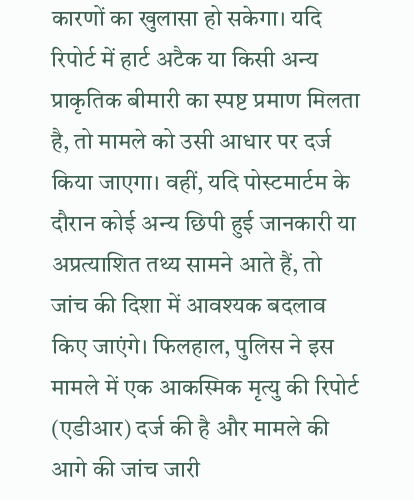कारणों का खुलासा हो सकेगा। यदि रिपोर्ट में हार्ट अटैक या किसी अन्य प्राकृतिक बीमारी का स्पष्ट प्रमाण मिलता है, तो मामले को उसी आधार पर दर्ज किया जाएगा। वहीं, यदि पोस्टमार्टम के दौरान कोई अन्य छिपी हुई जानकारी या अप्रत्याशित तथ्य सामने आते हैं, तो जांच की दिशा में आवश्यक बदलाव किए जाएंगे। फिलहाल, पुलिस ने इस मामले में एक आकस्मिक मृत्यु की रिपोर्ट (एडीआर) दर्ज की है और मामले की आगे की जांच जारी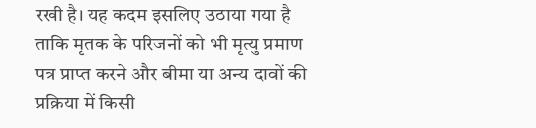रखी है। यह कदम इसलिए उठाया गया है ताकि मृतक के परिजनों को भी मृत्यु प्रमाण पत्र प्राप्त करने और बीमा या अन्य दावों की प्रक्रिया में किसी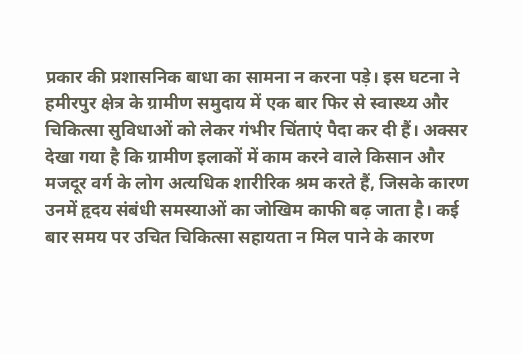प्रकार की प्रशासनिक बाधा का सामना न करना पड़े। इस घटना ने हमीरपुर क्षेत्र के ग्रामीण समुदाय में एक बार फिर से स्वास्थ्य और चिकित्सा सुविधाओं को लेकर गंभीर चिंताएं पैदा कर दी हैं। अक्सर देखा गया है कि ग्रामीण इलाकों में काम करने वाले किसान और मजदूर वर्ग के लोग अत्यधिक शारीरिक श्रम करते हैं, जिसके कारण उनमें हृदय संबंधी समस्याओं का जोखिम काफी बढ़ जाता है। कई बार समय पर उचित चिकित्सा सहायता न मिल पाने के कारण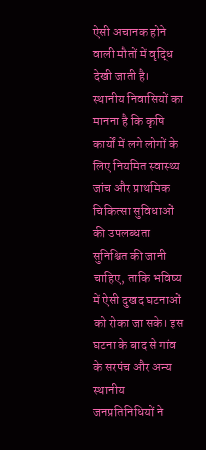ऐसी अचानक होने वाली मौतों में वृद्धि देखी जाती है। स्थानीय निवासियों का मानना है कि कृषि कार्यों में लगे लोगों के लिए नियमित स्वास्थ्य जांच और प्राथमिक चिकित्सा सुविधाओं की उपलब्धता सुनिश्चित की जानी चाहिए, ताकि भविष्य में ऐसी दुखद घटनाओं को रोका जा सके। इस घटना के बाद से गांव के सरपंच और अन्य स्थानीय जनप्रतिनिधियों ने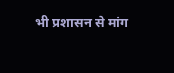भी प्रशासन से मांग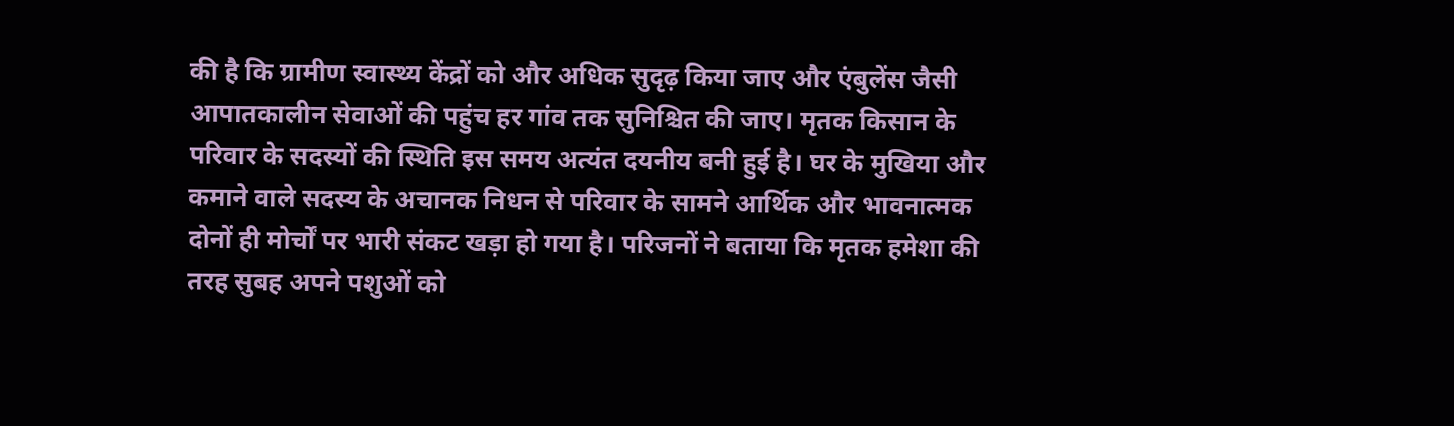की है कि ग्रामीण स्वास्थ्य केंद्रों को और अधिक सुदृढ़ किया जाए और एंबुलेंस जैसी आपातकालीन सेवाओं की पहुंच हर गांव तक सुनिश्चित की जाए। मृतक किसान के परिवार के सदस्यों की स्थिति इस समय अत्यंत दयनीय बनी हुई है। घर के मुखिया और कमाने वाले सदस्य के अचानक निधन से परिवार के सामने आर्थिक और भावनात्मक दोनों ही मोर्चों पर भारी संकट खड़ा हो गया है। परिजनों ने बताया कि मृतक हमेशा की तरह सुबह अपने पशुओं को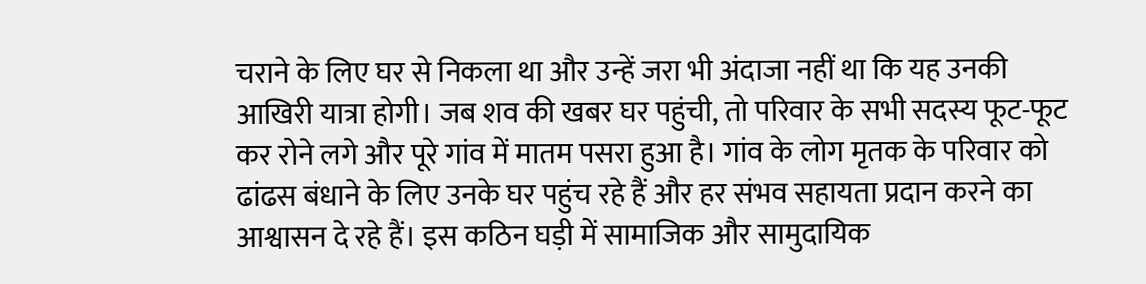चराने के लिए घर से निकला था और उन्हें जरा भी अंदाजा नहीं था कि यह उनकी आखिरी यात्रा होगी। जब शव की खबर घर पहुंची, तो परिवार के सभी सदस्य फूट-फूट कर रोने लगे और पूरे गांव में मातम पसरा हुआ है। गांव के लोग मृतक के परिवार को ढांढस बंधाने के लिए उनके घर पहुंच रहे हैं और हर संभव सहायता प्रदान करने का आश्वासन दे रहे हैं। इस कठिन घड़ी में सामाजिक और सामुदायिक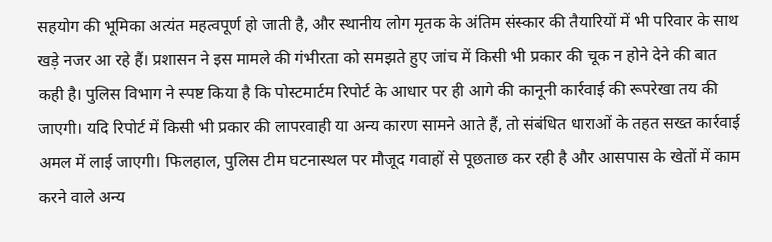सहयोग की भूमिका अत्यंत महत्वपूर्ण हो जाती है, और स्थानीय लोग मृतक के अंतिम संस्कार की तैयारियों में भी परिवार के साथ खड़े नजर आ रहे हैं। प्रशासन ने इस मामले की गंभीरता को समझते हुए जांच में किसी भी प्रकार की चूक न होने देने की बात कही है। पुलिस विभाग ने स्पष्ट किया है कि पोस्टमार्टम रिपोर्ट के आधार पर ही आगे की कानूनी कार्रवाई की रूपरेखा तय की जाएगी। यदि रिपोर्ट में किसी भी प्रकार की लापरवाही या अन्य कारण सामने आते हैं, तो संबंधित धाराओं के तहत सख्त कार्रवाई अमल में लाई जाएगी। फिलहाल, पुलिस टीम घटनास्थल पर मौजूद गवाहों से पूछताछ कर रही है और आसपास के खेतों में काम करने वाले अन्य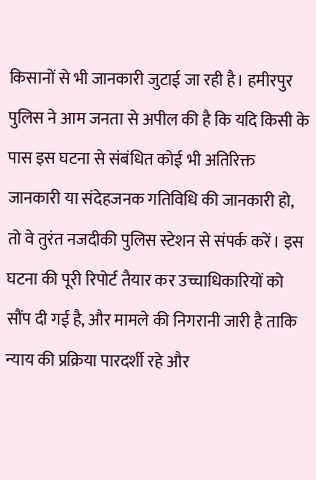किसानों से भी जानकारी जुटाई जा रही है। हमीरपुर पुलिस ने आम जनता से अपील की है कि यदि किसी के पास इस घटना से संबंधित कोई भी अतिरिक्त जानकारी या संदेहजनक गतिविधि की जानकारी हो, तो वे तुरंत नजदीकी पुलिस स्टेशन से संपर्क करें। इस घटना की पूरी रिपोर्ट तैयार कर उच्चाधिकारियों को सौंप दी गई है, और मामले की निगरानी जारी है ताकि न्याय की प्रक्रिया पारदर्शी रहे और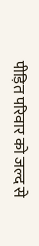पीड़ित परिवार को जल्द से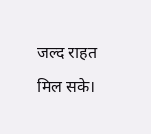जल्द राहत मिल सके।